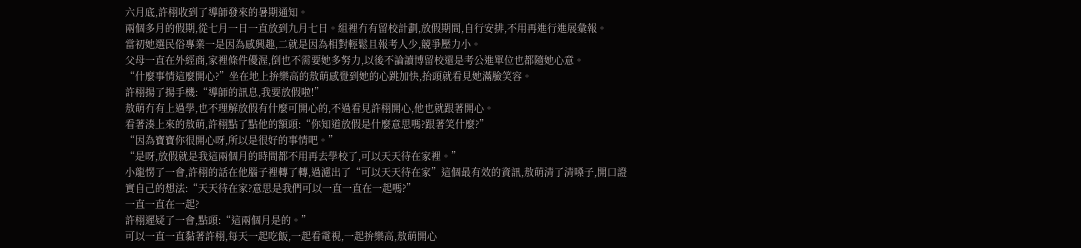六月底,許栩收到了導師發來的暑期通知。
兩個多月的假期,從七月一日一直放到九月七日。組裡冇有留校計劃,放假期間,自行安排,不用再進行進展彙報。
當初她選民俗專業一是因為感興趣,二就是因為相對輕鬆且報考人少,競爭壓力小。
父母一直在外經商,家裡條件優渥,倒也不需要她多努力,以後不論讀博留校還是考公進單位也都隨她心意。
“什麼事情這麼開心?”坐在地上拚樂高的敖萌感覺到她的心跳加快,抬頭就看見她滿臉笑容。
許栩揚了揚手機:“導師的訊息,我要放假啦!”
敖萌冇有上過學,也不理解放假有什麼可開心的,不過看見許栩開心,他也就跟著開心。
看著湊上來的敖萌,許栩點了點他的額頭:“你知道放假是什麼意思嗎?跟著笑什麼?”
“因為寶寶你很開心呀,所以是很好的事情吧。”
“是呀,放假就是我這兩個月的時間都不用再去學校了,可以天天待在家裡。”
小龍愣了一會,許栩的話在他腦子裡轉了轉,過濾出了“可以天天待在家”這個最有效的資訊,敖萌清了清嗓子,開口證實自己的想法:“天天待在家?意思是我們可以一直一直在一起嗎?”
一直一直在一起?
許栩遲疑了一會,點頭:“這兩個月是的。”
可以一直一直黏著許栩,每天一起吃飯,一起看電視,一起拚樂高,敖萌開心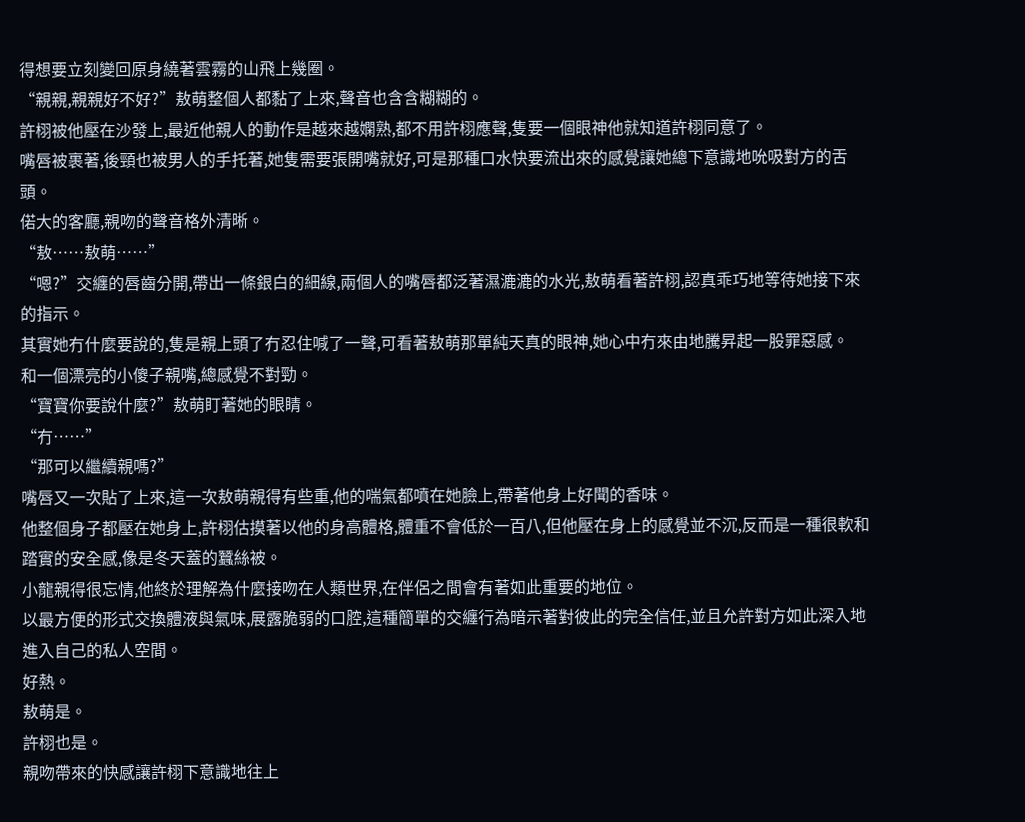得想要立刻變回原身繞著雲霧的山飛上幾圈。
“親親,親親好不好?”敖萌整個人都黏了上來,聲音也含含糊糊的。
許栩被他壓在沙發上,最近他親人的動作是越來越嫻熟,都不用許栩應聲,隻要一個眼神他就知道許栩同意了。
嘴唇被裹著,後頸也被男人的手托著,她隻需要張開嘴就好,可是那種口水快要流出來的感覺讓她總下意識地吮吸對方的舌頭。
偌大的客廳,親吻的聲音格外清晰。
“敖……敖萌……”
“嗯?”交纏的唇齒分開,帶出一條銀白的細線,兩個人的嘴唇都泛著濕漉漉的水光,敖萌看著許栩,認真乖巧地等待她接下來的指示。
其實她冇什麼要說的,隻是親上頭了冇忍住喊了一聲,可看著敖萌那單純天真的眼神,她心中冇來由地騰昇起一股罪惡感。
和一個漂亮的小傻子親嘴,總感覺不對勁。
“寶寶你要說什麼?”敖萌盯著她的眼睛。
“冇……”
“那可以繼續親嗎?”
嘴唇又一次貼了上來,這一次敖萌親得有些重,他的喘氣都噴在她臉上,帶著他身上好聞的香味。
他整個身子都壓在她身上,許栩估摸著以他的身高體格,體重不會低於一百八,但他壓在身上的感覺並不沉,反而是一種很軟和踏實的安全感,像是冬天蓋的蠶絲被。
小龍親得很忘情,他終於理解為什麼接吻在人類世界,在伴侶之間會有著如此重要的地位。
以最方便的形式交換體液與氣味,展露脆弱的口腔,這種簡單的交纏行為暗示著對彼此的完全信任,並且允許對方如此深入地進入自己的私人空間。
好熱。
敖萌是。
許栩也是。
親吻帶來的快感讓許栩下意識地往上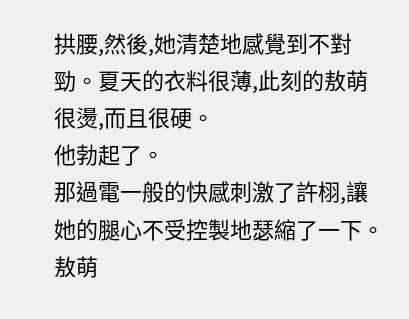拱腰,然後,她清楚地感覺到不對勁。夏天的衣料很薄,此刻的敖萌很燙,而且很硬。
他勃起了。
那過電一般的快感刺激了許栩,讓她的腿心不受控製地瑟縮了一下。
敖萌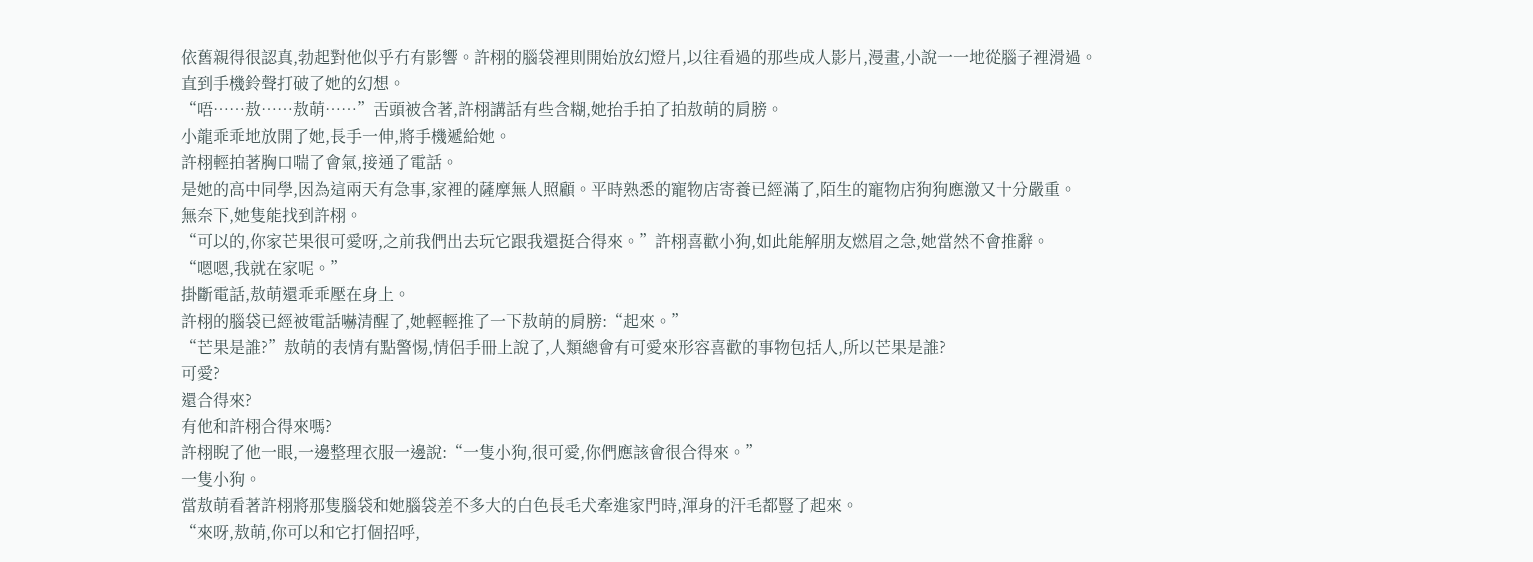依舊親得很認真,勃起對他似乎冇有影響。許栩的腦袋裡則開始放幻燈片,以往看過的那些成人影片,漫畫,小說一一地從腦子裡滑過。
直到手機鈴聲打破了她的幻想。
“唔……敖……敖萌……”舌頭被含著,許栩講話有些含糊,她抬手拍了拍敖萌的肩膀。
小龍乖乖地放開了她,長手一伸,將手機遞給她。
許栩輕拍著胸口喘了會氣,接通了電話。
是她的高中同學,因為這兩天有急事,家裡的薩摩無人照顧。平時熟悉的寵物店寄養已經滿了,陌生的寵物店狗狗應激又十分嚴重。
無奈下,她隻能找到許栩。
“可以的,你家芒果很可愛呀,之前我們出去玩它跟我還挺合得來。”許栩喜歡小狗,如此能解朋友燃眉之急,她當然不會推辭。
“嗯嗯,我就在家呢。”
掛斷電話,敖萌還乖乖壓在身上。
許栩的腦袋已經被電話嚇清醒了,她輕輕推了一下敖萌的肩膀:“起來。”
“芒果是誰?”敖萌的表情有點警惕,情侶手冊上說了,人類總會有可愛來形容喜歡的事物包括人,所以芒果是誰?
可愛?
還合得來?
有他和許栩合得來嗎?
許栩睨了他一眼,一邊整理衣服一邊說:“一隻小狗,很可愛,你們應該會很合得來。”
一隻小狗。
當敖萌看著許栩將那隻腦袋和她腦袋差不多大的白色長毛犬牽進家門時,渾身的汗毛都豎了起來。
“來呀,敖萌,你可以和它打個招呼,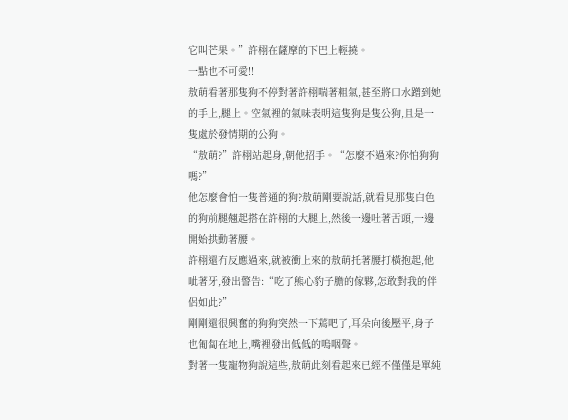它叫芒果。”許栩在薩摩的下巴上輕撓。
一點也不可愛!!
敖萌看著那隻狗不停對著許栩喘著粗氣,甚至將口水蹭到她的手上,腿上。空氣裡的氣味表明這隻狗是隻公狗,且是一隻處於發情期的公狗。
“敖萌?”許栩站起身,朝他招手。“怎麼不過來?你怕狗狗嗎?”
他怎麼會怕一隻普通的狗?敖萌剛要說話,就看見那隻白色的狗前腿翹起搭在許栩的大腿上,然後一邊吐著舌頭,一邊開始拱動著腰。
許栩還冇反應過來,就被衝上來的敖萌托著腰打橫抱起,他呲著牙,發出警告:“吃了熊心豹子膽的傢夥,怎敢對我的伴侶如此?”
剛剛還很興奮的狗狗突然一下蔫吧了,耳朵向後壓平,身子也匍匐在地上,嘴裡發出低低的嗚咽聲。
對著一隻寵物狗說這些,敖萌此刻看起來已經不僅僅是單純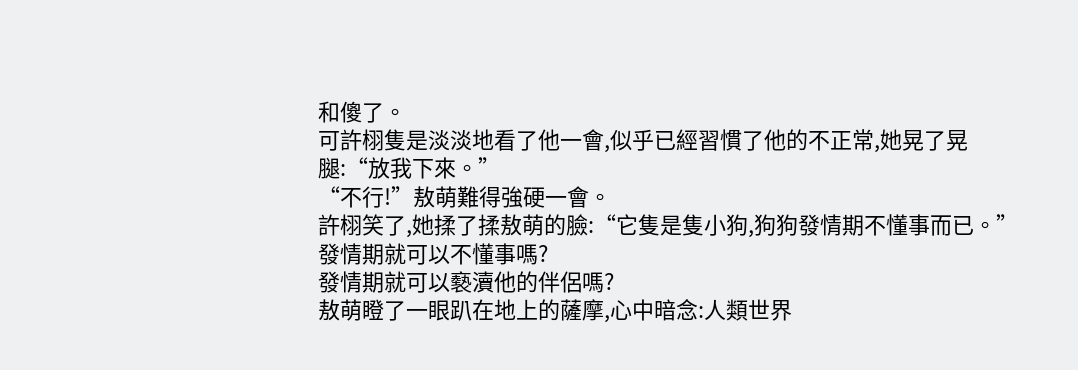和傻了。
可許栩隻是淡淡地看了他一會,似乎已經習慣了他的不正常,她晃了晃腿:“放我下來。”
“不行!”敖萌難得強硬一會。
許栩笑了,她揉了揉敖萌的臉:“它隻是隻小狗,狗狗發情期不懂事而已。”
發情期就可以不懂事嗎?
發情期就可以褻瀆他的伴侶嗎?
敖萌瞪了一眼趴在地上的薩摩,心中暗念:人類世界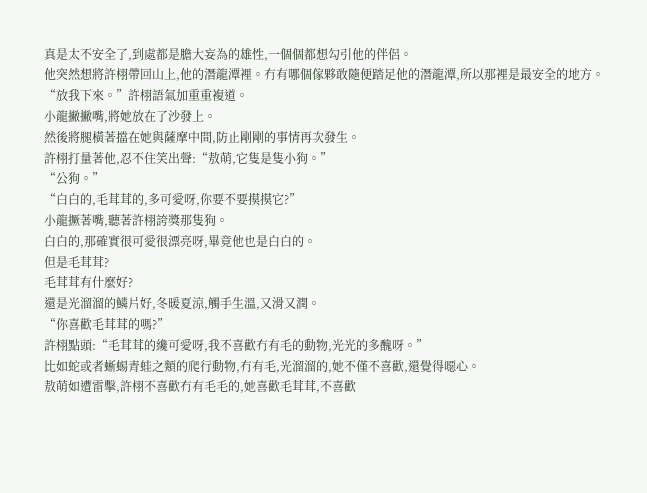真是太不安全了,到處都是膽大妄為的雄性,一個個都想勾引他的伴侶。
他突然想將許栩帶回山上,他的潛龍潭裡。冇有哪個傢夥敢隨便踏足他的潛龍潭,所以那裡是最安全的地方。
“放我下來。”許栩語氣加重重複道。
小龍撇撇嘴,將她放在了沙發上。
然後將腿橫著擋在她與薩摩中間,防止剛剛的事情再次發生。
許栩打量著他,忍不住笑出聲:“敖萌,它隻是隻小狗。”
“公狗。”
“白白的,毛茸茸的,多可愛呀,你要不要摸摸它?”
小龍撅著嘴,聽著許栩誇獎那隻狗。
白白的,那確實很可愛很漂亮呀,畢竟他也是白白的。
但是毛茸茸?
毛茸茸有什麼好?
還是光溜溜的鱗片好,冬暖夏涼,觸手生溫,又滑又潤。
“你喜歡毛茸茸的嗎?”
許栩點頭:“毛茸茸的纔可愛呀,我不喜歡冇有毛的動物,光光的多醜呀。”
比如蛇或者蜥蜴青蛙之類的爬行動物,冇有毛,光溜溜的,她不僅不喜歡,還覺得噁心。
敖萌如遭雷擊,許栩不喜歡冇有毛毛的,她喜歡毛茸茸,不喜歡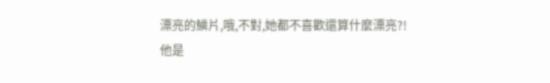漂亮的鱗片,哦,不對,她都不喜歡還算什麼漂亮?!
他是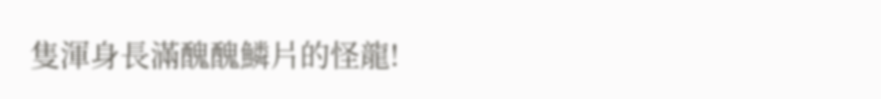隻渾身長滿醜醜鱗片的怪龍!